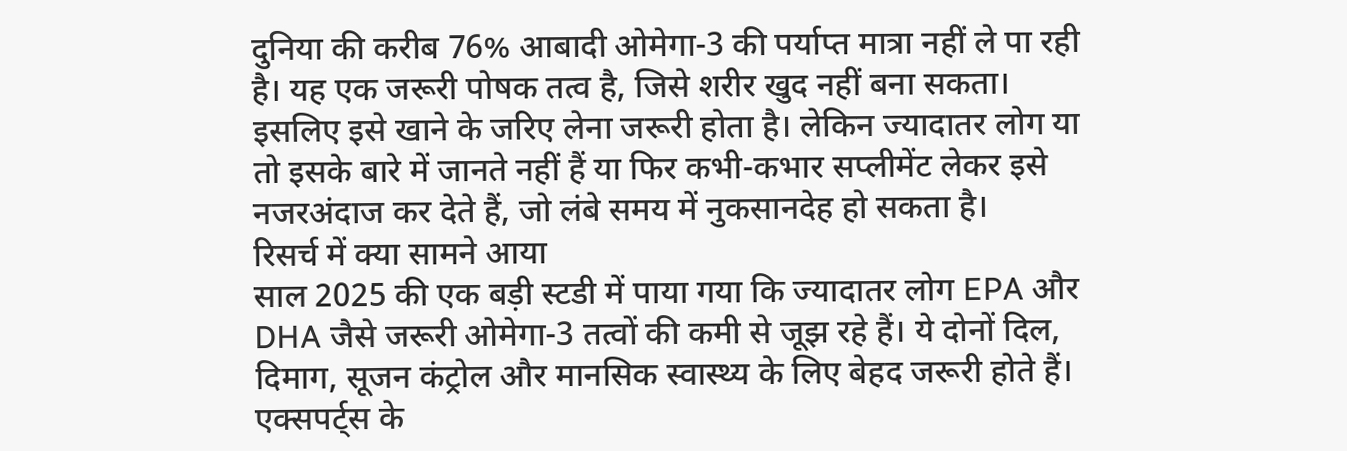दुनिया की करीब 76% आबादी ओमेगा-3 की पर्याप्त मात्रा नहीं ले पा रही है। यह एक जरूरी पोषक तत्व है, जिसे शरीर खुद नहीं बना सकता। इसलिए इसे खाने के जरिए लेना जरूरी होता है। लेकिन ज्यादातर लोग या तो इसके बारे में जानते नहीं हैं या फिर कभी-कभार सप्लीमेंट लेकर इसे नजरअंदाज कर देते हैं, जो लंबे समय में नुकसानदेह हो सकता है।
रिसर्च में क्या सामने आया
साल 2025 की एक बड़ी स्टडी में पाया गया कि ज्यादातर लोग EPA और DHA जैसे जरूरी ओमेगा-3 तत्वों की कमी से जूझ रहे हैं। ये दोनों दिल, दिमाग, सूजन कंट्रोल और मानसिक स्वास्थ्य के लिए बेहद जरूरी होते हैं। एक्सपर्ट्स के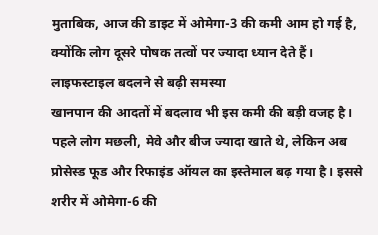मुताबिक, आज की डाइट में ओमेगा-3 की कमी आम हो गई है, क्योंकि लोग दूसरे पोषक तत्वों पर ज्यादा ध्यान देते हैं।
लाइफस्टाइल बदलने से बढ़ी समस्या
खानपान की आदतों में बदलाव भी इस कमी की बड़ी वजह है। पहले लोग मछली, मेवे और बीज ज्यादा खाते थे, लेकिन अब प्रोसेस्ड फूड और रिफाइंड ऑयल का इस्तेमाल बढ़ गया है। इससे शरीर में ओमेगा-6 की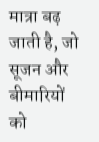मात्रा बढ़ जाती है, जो सूजन और बीमारियों को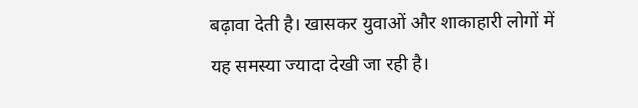बढ़ावा देती है। खासकर युवाओं और शाकाहारी लोगों में यह समस्या ज्यादा देखी जा रही है।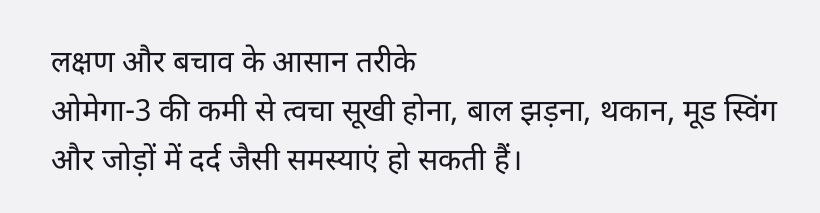लक्षण और बचाव के आसान तरीके
ओमेगा-3 की कमी से त्वचा सूखी होना, बाल झड़ना, थकान, मूड स्विंग और जोड़ों में दर्द जैसी समस्याएं हो सकती हैं।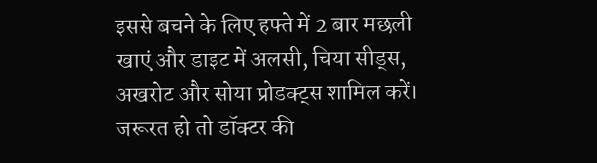इससे बचने के लिए हफ्ते में 2 बार मछली खाएं और डाइट में अलसी, चिया सीड्स, अखरोट और सोया प्रोडक्ट्स शामिल करें। जरूरत हो तो डॉक्टर की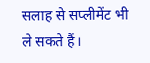सलाह से सप्लीमेंट भी ले सकते हैं।